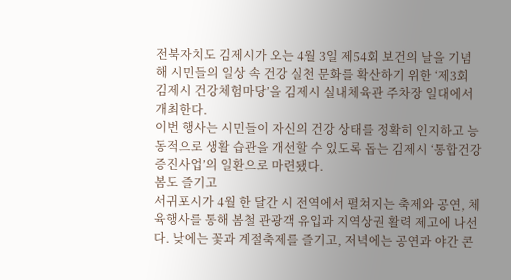전북자치도 김제시가 오는 4월 3일 제54회 보건의 날을 기념해 시민들의 일상 속 건강 실천 문화를 확산하기 위한 ‘제3회 김제시 건강체험마당’을 김제시 실내체육관 주차장 일대에서 개최한다.
이번 행사는 시민들이 자신의 건강 상태를 정확히 인지하고 능동적으로 생활 습관을 개선할 수 있도록 돕는 김제시 ‘통합건강증진사업’의 일환으로 마련됐다.
봄도 즐기고
서귀포시가 4월 한 달간 시 전역에서 펼쳐지는 축제와 공연, 체육행사를 통해 봄철 관광객 유입과 지역상권 활력 제고에 나선다. 낮에는 꽃과 계절축제를 즐기고, 저녁에는 공연과 야간 콘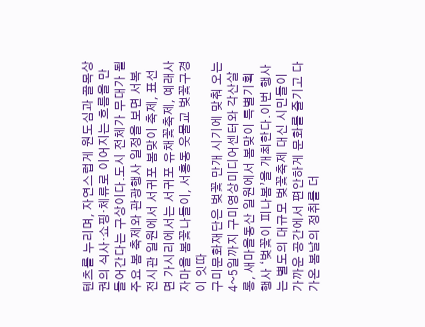텐츠를 누리며, 자연스럽게 원도심과 골목상권의 식사·쇼핑·체류로 이어지는 흐름을 만들어간다는 구상이다.도시 전체가 무대가 될 주요 봄 축제와 관광행사 일정을 보면 서복전시관 일원에서 서귀포 봄맞이 축제, 표선면 가시리에서는 서귀포 유채꽃축제, 예래사자마을 봄꽃나들이, 서홍동 웃물교 벚꽃구경이 잇따
구미문화재단은 벚꽃 만개 시기에 맞춰 오는 4~5일까지 구미영상미디어센터와 각산살롱, 새마을동산 일원에서 봄맞이 특별기획 행사 ‘벚꽃이 피나봄’을 개최한다.이번 행사는 별도의 대규모 벚꽃축제 대신 시민들이 가까운 공간에서 편안하게 문화를 즐기고 다가온 봄날의 정취를 더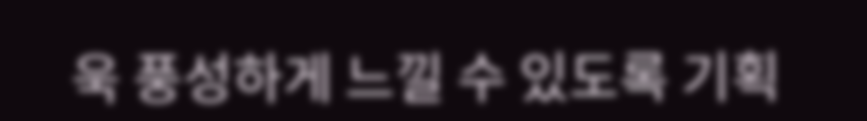욱 풍성하게 느낄 수 있도록 기획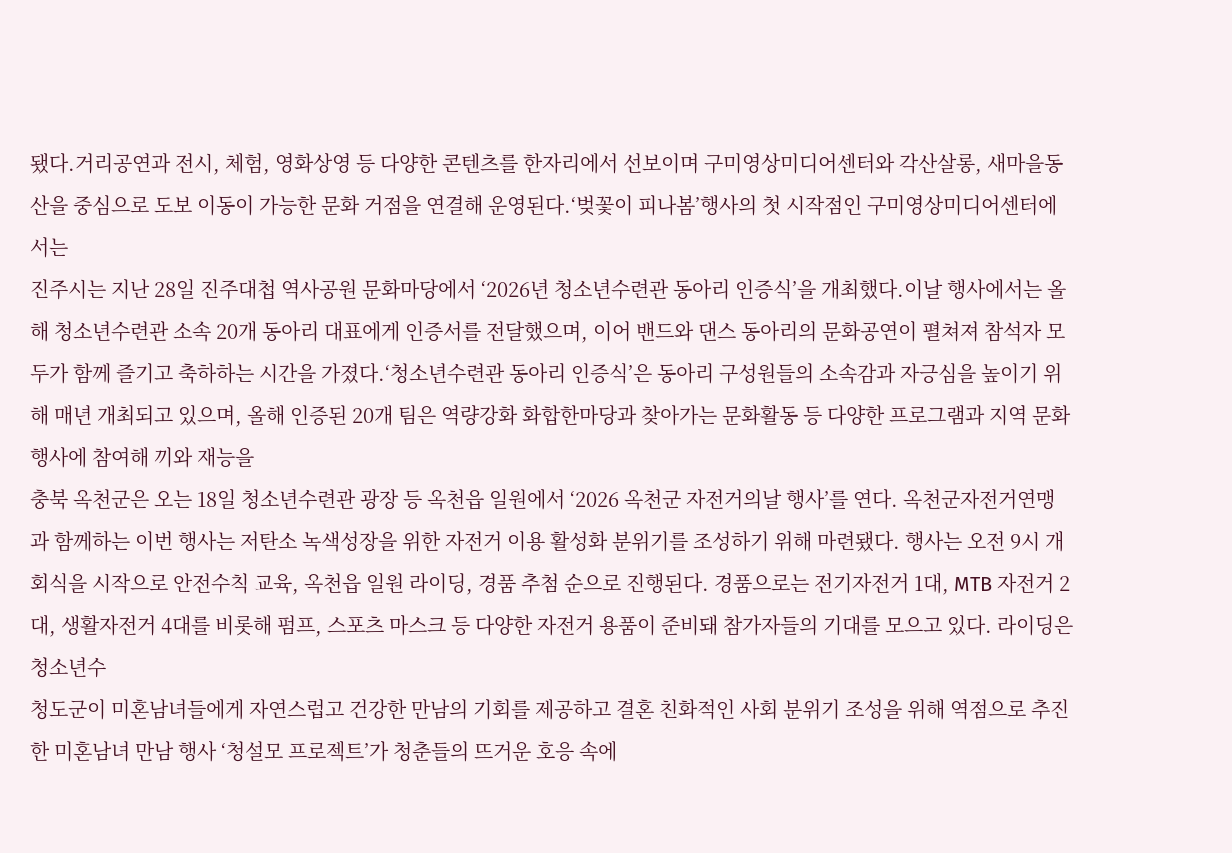됐다.거리공연과 전시, 체험, 영화상영 등 다양한 콘텐츠를 한자리에서 선보이며 구미영상미디어센터와 각산살롱, 새마을동산을 중심으로 도보 이동이 가능한 문화 거점을 연결해 운영된다.‘벚꽃이 피나봄’행사의 첫 시작점인 구미영상미디어센터에서는
진주시는 지난 28일 진주대첩 역사공원 문화마당에서 ‘2026년 청소년수련관 동아리 인증식’을 개최했다.이날 행사에서는 올해 청소년수련관 소속 20개 동아리 대표에게 인증서를 전달했으며, 이어 밴드와 댄스 동아리의 문화공연이 펼쳐져 참석자 모두가 함께 즐기고 축하하는 시간을 가졌다.‘청소년수련관 동아리 인증식’은 동아리 구성원들의 소속감과 자긍심을 높이기 위해 매년 개최되고 있으며, 올해 인증된 20개 팀은 역량강화 화합한마당과 찾아가는 문화활동 등 다양한 프로그램과 지역 문화행사에 참여해 끼와 재능을
충북 옥천군은 오는 18일 청소년수련관 광장 등 옥천읍 일원에서 ‘2026 옥천군 자전거의날 행사’를 연다. 옥천군자전거연맹과 함께하는 이번 행사는 저탄소 녹색성장을 위한 자전거 이용 활성화 분위기를 조성하기 위해 마련됐다. 행사는 오전 9시 개회식을 시작으로 안전수칙 교육, 옥천읍 일원 라이딩, 경품 추첨 순으로 진행된다. 경품으로는 전기자전거 1대, MTB 자전거 2대, 생활자전거 4대를 비롯해 펌프, 스포츠 마스크 등 다양한 자전거 용품이 준비돼 참가자들의 기대를 모으고 있다. 라이딩은 청소년수
청도군이 미혼남녀들에게 자연스럽고 건강한 만남의 기회를 제공하고 결혼 친화적인 사회 분위기 조성을 위해 역점으로 추진한 미혼남녀 만남 행사 ‘청설모 프로젝트’가 청춘들의 뜨거운 호응 속에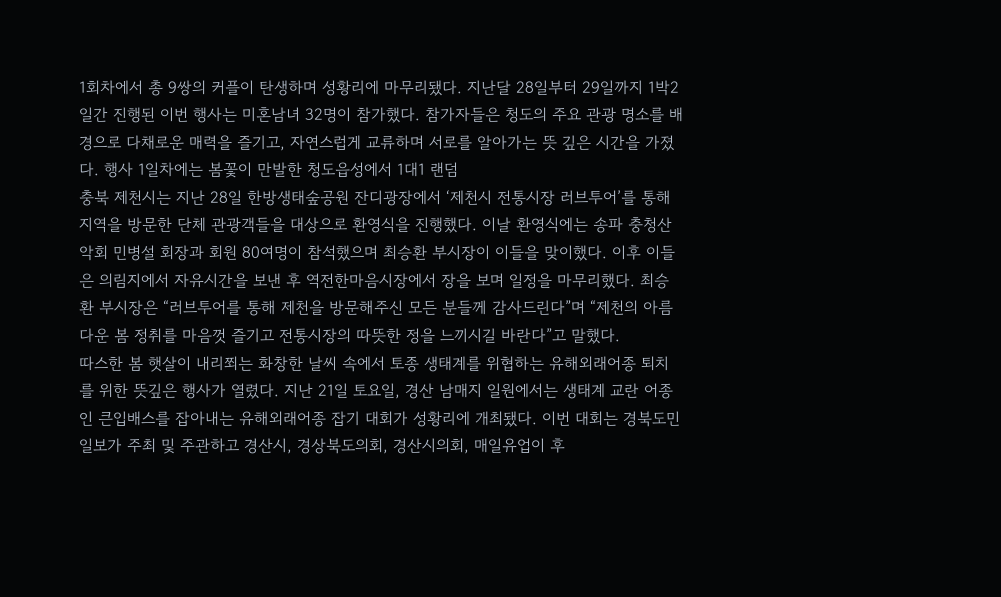1회차에서 총 9쌍의 커플이 탄생하며 성황리에 마무리됐다. 지난달 28일부터 29일까지 1박2일간 진행된 이번 행사는 미혼남녀 32명이 참가했다. 참가자들은 청도의 주요 관광 명소를 배경으로 다채로운 매력을 즐기고, 자연스럽게 교류하며 서로를 알아가는 뜻 깊은 시간을 가졌다. 행사 1일차에는 봄꽃이 만발한 청도읍성에서 1대1 랜덤
충북 제천시는 지난 28일 한방생태숲공원 잔디광장에서 ‘제천시 전통시장 러브투어’를 통해 지역을 방문한 단체 관광객들을 대상으로 환영식을 진행했다. 이날 환영식에는 송파 충청산악회 민병설 회장과 회원 80여명이 참석했으며 최승환 부시장이 이들을 맞이했다. 이후 이들은 의림지에서 자유시간을 보낸 후 역전한마음시장에서 장을 보며 일정을 마무리했다. 최승환 부시장은 “러브투어를 통해 제천을 방문해주신 모든 분들께 감사드린다”며 “제천의 아름다운 봄 정취를 마음껏 즐기고 전통시장의 따뜻한 정을 느끼시길 바란다”고 말했다.
따스한 봄 햇살이 내리쬐는 화창한 날씨 속에서 토종 생태계를 위협하는 유해외래어종 퇴치를 위한 뜻깊은 행사가 열렸다. 지난 21일 토요일, 경산 남매지 일원에서는 생태계 교란 어종인 큰입배스를 잡아내는 유해외래어종 잡기 대회가 성황리에 개최됐다. 이번 대회는 경북도민일보가 주최 및 주관하고 경산시, 경상북도의회, 경산시의회, 매일유업이 후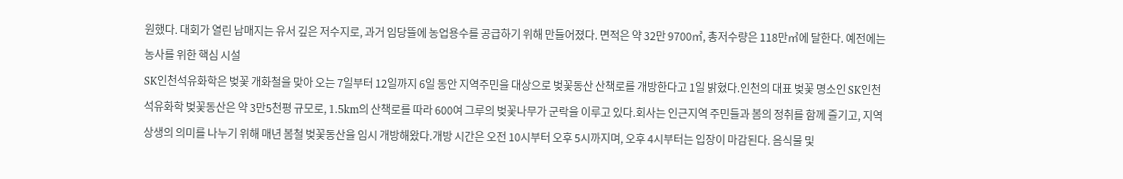원했다. 대회가 열린 남매지는 유서 깊은 저수지로, 과거 임당뜰에 농업용수를 공급하기 위해 만들어졌다. 면적은 약 32만 9700㎡, 총저수량은 118만㎥에 달한다. 예전에는 농사를 위한 핵심 시설
SK인천석유화학은 벚꽃 개화철을 맞아 오는 7일부터 12일까지 6일 동안 지역주민을 대상으로 벚꽃동산 산책로를 개방한다고 1일 밝혔다.인천의 대표 벚꽃 명소인 SK인천석유화학 벚꽃동산은 약 3만5천평 규모로, 1.5km의 산책로를 따라 600여 그루의 벚꽃나무가 군락을 이루고 있다.회사는 인근지역 주민들과 봄의 정취를 함께 즐기고, 지역 상생의 의미를 나누기 위해 매년 봄철 벚꽃동산을 임시 개방해왔다.개방 시간은 오전 10시부터 오후 5시까지며, 오후 4시부터는 입장이 마감된다. 음식물 및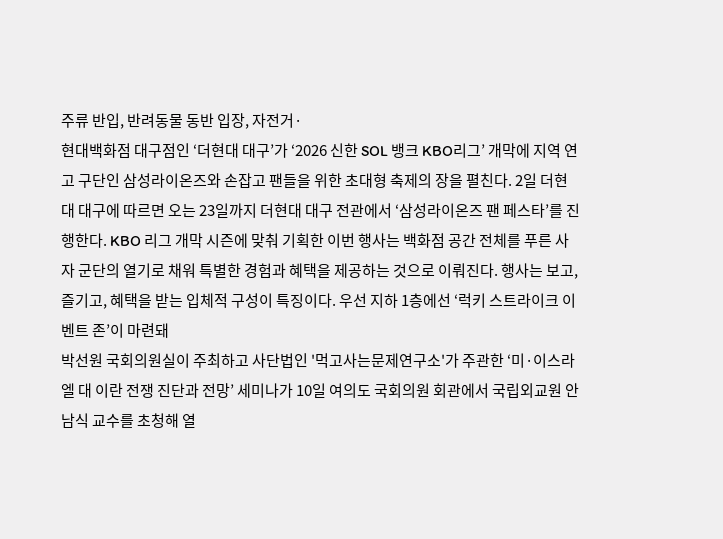주류 반입, 반려동물 동반 입장, 자전거·
현대백화점 대구점인 ‘더현대 대구’가 ‘2026 신한 SOL 뱅크 KBO리그’ 개막에 지역 연고 구단인 삼성라이온즈와 손잡고 팬들을 위한 초대형 축제의 장을 펼친다. 2일 더현대 대구에 따르면 오는 23일까지 더현대 대구 전관에서 ‘삼성라이온즈 팬 페스타’를 진행한다. KBO 리그 개막 시즌에 맞춰 기획한 이번 행사는 백화점 공간 전체를 푸른 사자 군단의 열기로 채워 특별한 경험과 혜택을 제공하는 것으로 이뤄진다. 행사는 보고, 즐기고, 혜택을 받는 입체적 구성이 특징이다. 우선 지하 1층에선 ‘럭키 스트라이크 이벤트 존’이 마련돼
박선원 국회의원실이 주최하고 사단법인 '먹고사는문제연구소'가 주관한 ‘미·이스라엘 대 이란 전쟁 진단과 전망’ 세미나가 10일 여의도 국회의원 회관에서 국립외교원 안남식 교수를 초청해 열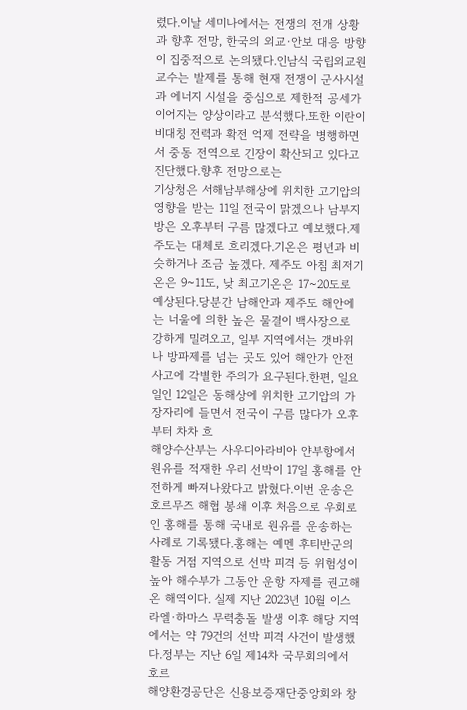렸다.이날 세미나에서는 전쟁의 전개 상황과 향후 전망, 한국의 외교·안보 대응 방향이 집중적으로 논의됐다.인남식 국립외교원 교수는 발제를 통해 현재 전쟁이 군사시설과 에너지 시설을 중심으로 제한적 공세가 이어지는 양상이라고 분석했다.또한 이란이 비대칭 전력과 확전 억제 전략을 병행하면서 중동 전역으로 긴장이 확산되고 있다고 진단했다.향후 전망으로는
기상청은 서해남부해상에 위치한 고기압의 영향을 받는 11일 전국이 맑겠으나 남부지방은 오후부터 구름 많겠다고 예보했다.제주도는 대체로 흐리겠다.기온은 평년과 비슷하거나 조금 높겠다. 제주도 아침 최저기온은 9~11도, 낮 최고기온은 17~20도로 예상된다.당분간 남해안과 제주도 해안에는 너울에 의한 높은 물결이 백사장으로 강하게 밀려오고, 일부 지역에서는 갯바위나 방파제를 넘는 곳도 있어 해안가 안전사고에 각별한 주의가 요구된다.한편, 일요일인 12일은 동해상에 위치한 고기압의 가장자리에 들면서 전국이 구름 많다가 오후부터 차차 흐
해양수산부는 사우디아라비아 얀부항에서 원유를 적재한 우리 선박이 17일 홍해를 안전하게 빠져나왔다고 밝혔다.이번 운송은 호르무즈 해협 봉쇄 이후 처음으로 우회로인 홍해를 통해 국내로 원유를 운송하는 사례로 기록됐다.홍해는 예멘 후티반군의 활동 거점 지역으로 선박 피격 등 위험성이 높아 해수부가 그동안 운항 자제를 권고해온 해역이다. 실제 지난 2023년 10월 이스라엘·하마스 무력충돌 발생 이후 해당 지역에서는 약 79건의 선박 피격 사건이 발생했다.정부는 지난 6일 제14차 국무회의에서 호르
해양환경공단은 신용보증재단중앙회와 창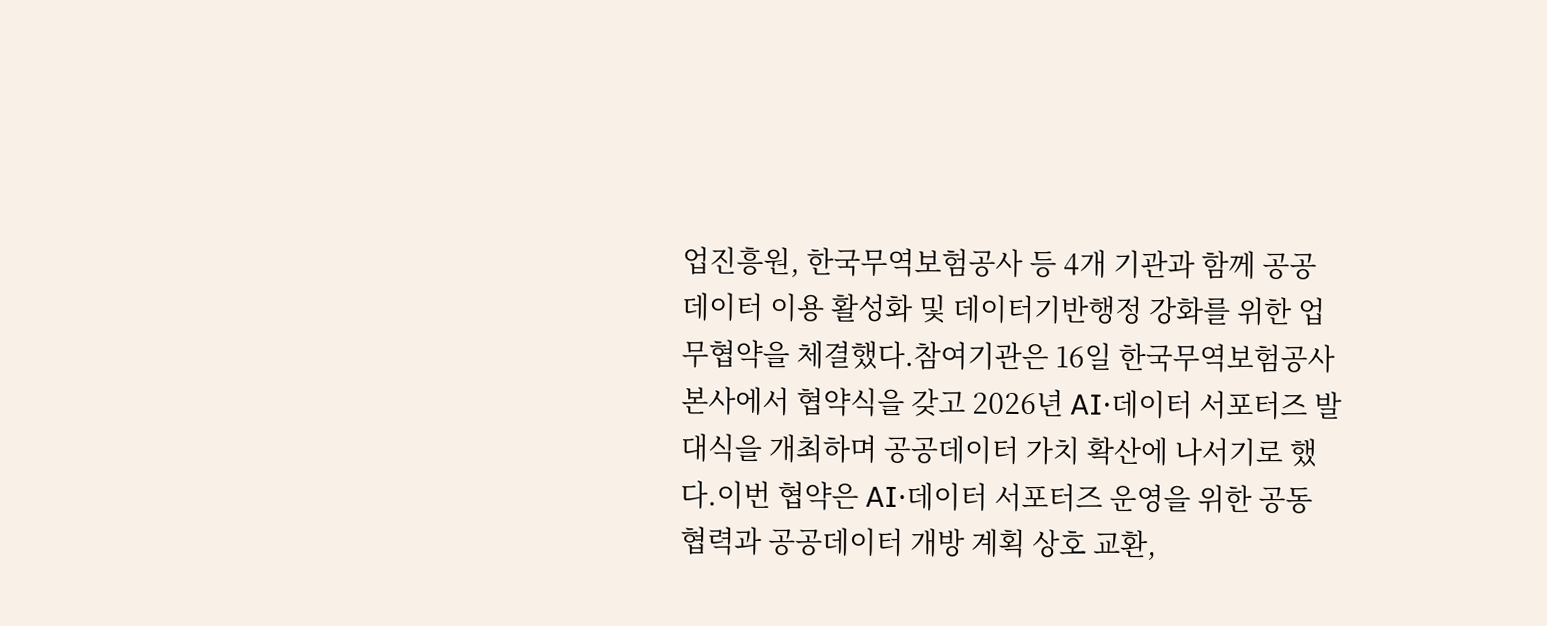업진흥원, 한국무역보험공사 등 4개 기관과 함께 공공데이터 이용 활성화 및 데이터기반행정 강화를 위한 업무협약을 체결했다.참여기관은 16일 한국무역보험공사 본사에서 협약식을 갖고 2026년 AI·데이터 서포터즈 발대식을 개최하며 공공데이터 가치 확산에 나서기로 했다.이번 협약은 AI·데이터 서포터즈 운영을 위한 공동 협력과 공공데이터 개방 계획 상호 교환,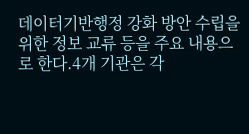데이터기반행정 강화 방안 수립을 위한 정보 교류 등을 주요 내용으로 한다.4개 기관은 각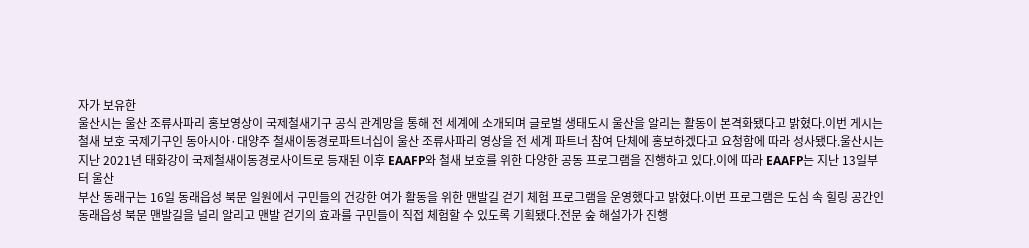자가 보유한
울산시는 울산 조류사파리 홍보영상이 국제철새기구 공식 관계망을 통해 전 세계에 소개되며 글로벌 생태도시 울산을 알리는 활동이 본격화됐다고 밝혔다.이번 게시는 철새 보호 국제기구인 동아시아·대양주 철새이동경로파트너십이 울산 조류사파리 영상을 전 세계 파트너 참여 단체에 홍보하겠다고 요청함에 따라 성사됐다.울산시는 지난 2021년 태화강이 국제철새이동경로사이트로 등재된 이후 EAAFP와 철새 보호를 위한 다양한 공동 프로그램을 진행하고 있다.이에 따라 EAAFP는 지난 13일부터 울산
부산 동래구는 16일 동래읍성 북문 일원에서 구민들의 건강한 여가 활동을 위한 맨발길 걷기 체험 프로그램을 운영했다고 밝혔다.이번 프로그램은 도심 속 힐링 공간인 동래읍성 북문 맨발길을 널리 알리고 맨발 걷기의 효과를 구민들이 직접 체험할 수 있도록 기획됐다.전문 숲 해설가가 진행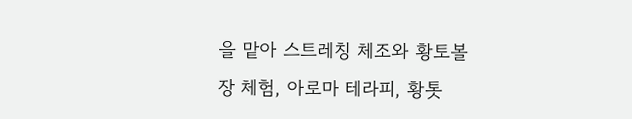을 맡아 스트레칭 체조와 황토볼장 체험, 아로마 테라피, 황톳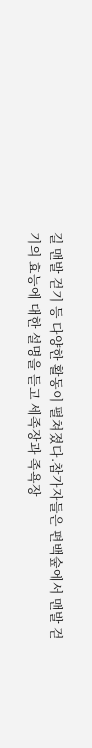길 맨발 걷기 등 다양한 활동이 펼쳐졌다.참가자들은 편백숲에서 맨발 걷기의 효능에 대한 설명을 듣고 세족장과 족욕장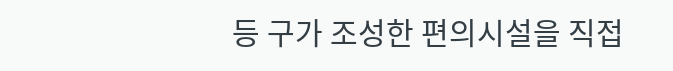등 구가 조성한 편의시설을 직접